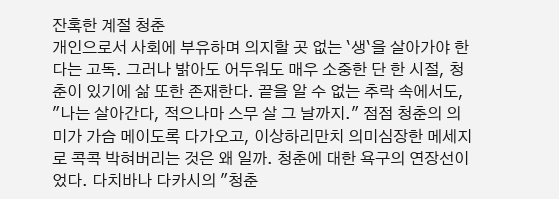잔혹한 계절 청춘
개인으로서 사회에 부유하며 의지할 곳 없는 `생`을 살아가야 한다는 고독. 그러나 밝아도 어두워도 매우 소중한 단 한 시절, 청춘이 있기에 삶 또한 존재한다. 끝을 알 수 없는 추락 속에서도, "나는 살아간다, 적으나마 스무 살 그 날까지." 점점 청춘의 의미가 가슴 메이도록 다가오고, 이상하리만치 의미심장한 메세지로 콕콕 박혀버리는 것은 왜 일까. 청춘에 대한 욕구의 연장선이었다. 다치바나 다카시의 "청춘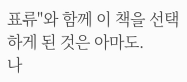표류"와 함께 이 책을 선택하게 된 것은 아마도.
나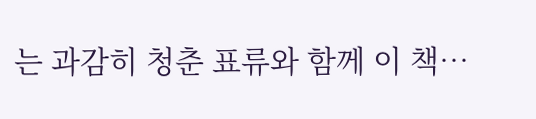는 과감히 청춘 표류와 함께 이 책…